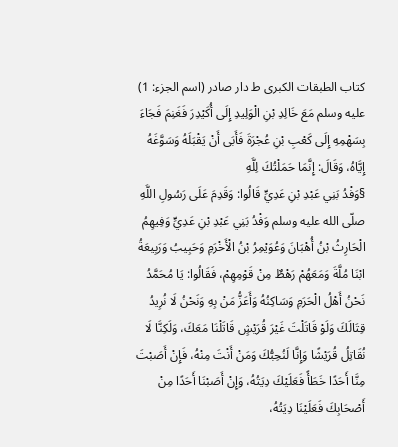كتاب الطبقات الكبرى ط دار صادر (اسم الجزء: 1)
عليه وسلم مَعَ خَالِدِ بْنِ الْوَلِيدِ إِلَى أُكَيْدِرَ فَغَنِمَ فَجَاءَ بِسَهْمِهِ إِلَى كَعْبِ بْنِ عُجْرَةَ فَأَبَى أَنْ يَقْبَلَهُ وَسَوَّغَهُ إِيَّاهُ، وَقَالَ: إِنَّمَا حَمَلْتُكَ لِلَّهِ
§وَفْدُ بَنِي عَبْدِ بْنِ عَدِيٍّ قَالُوا: وَقَدِمَ عَلَى رَسُولِ اللَّهِ صلّى الله عليه وسلم وَفْدُ بَنِي عَبْدِ بْنِ عَدِيٍّ وَفِيهِمُ الْحَارِثُ بْنُ أُهْبَانَ وَعُوَيْمِرُ بْنُ الْأَخْرَمِ وَحَبِيبُ وَرَبِيعَةُ ابْنَا مُلَّةَ وَمَعَهُمْ رَهْطٌ مِنْ قَوْمِهِمْ، فَقَالُوا: يَا مُحَمَّدُ نَحْنُ أَهْلُ الْحَرَمِ وَسَاكِنُهُ وَأَعَزُّ مَنْ بِهِ وَنَحْنُ لَا نُرِيدُ قِتَالَكَ وَلَوْ قَاتَلْتَ غَيْرَ قُرَيْشٍ قَاتَلْنَا مَعَكَ، وَلَكِنَّا لَا نُقَاتِلُ قُرَيْشًا وَإِنَّا لَنُحِبُّكَ وَمَنْ أَنْتَ مِنْهُ، فَإِنْ أَصَبْتَ مِنَّا أَحَدًا خَطَأً فَعَلَيْكَ دِيَتُهُ، وَإِنْ أَصَبْنَا أَحَدًا مِنْ أَصْحَابِكَ فَعَلَيْنَا دِيَتُهُ،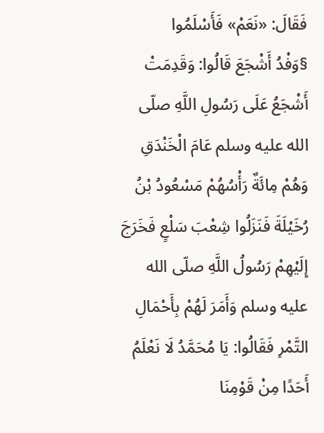فَقَالَ: «نَعَمْ» فَأَسْلَمُوا
§وَفْدُ أَشْجَعَ قَالُوا: وَقَدِمَتْ أَشْجَعُ عَلَى رَسُولِ اللَّهِ صلّى الله عليه وسلم عَامَ الْخَنْدَقِ وَهُمْ مِائَةٌ رَأْسُهُمْ مَسْعُودُ بْنُ رُخَيْلَةَ فَنَزَلُوا شِعْبَ سَلْعٍ فَخَرَجَ إِلَيْهِمْ رَسُولُ اللَّهِ صلّى الله عليه وسلم وَأَمَرَ لَهُمْ بِأَحْمَالِ التَّمْرِ فَقَالُوا: يَا مُحَمَّدُ لَا نَعْلَمُ أَحَدًا مِنْ قَوْمِنَا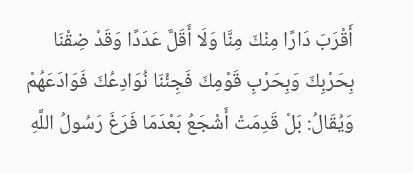أَقْرَبَ دَارًا مِنْكَ مِنَّا وَلَا أَقَلَّ عَدَدًا وَقَدْ ضِقْنَا بِحَرْبِكَ وَبِحَرْبِ قَوْمِكَ فَجِئْنَا نُوَادِعُكَ فَوَادَعَهُمْ وَيُقَالُ: بَلْ قَدِمَتْ أَشْجَعُ بَعْدَمَا فَرَغَ رَسُولُ اللَّهِ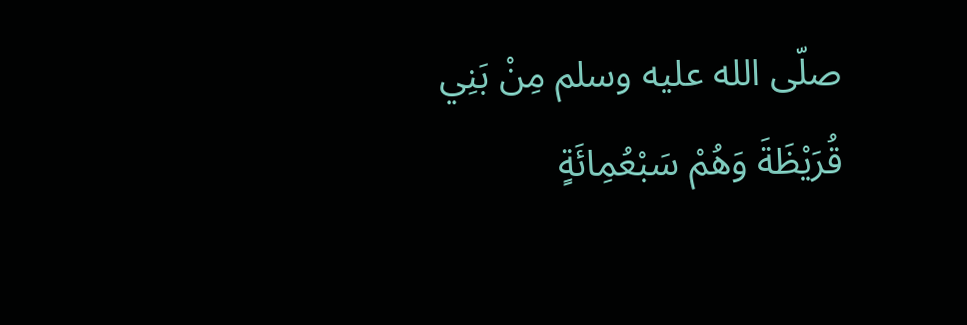صلّى الله عليه وسلم مِنْ بَنِي قُرَيْظَةَ وَهُمْ سَبْعُمِائَةٍ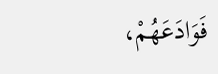فَوَادَعَهُمْ،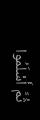ثُمَّ أَسْلَمُوا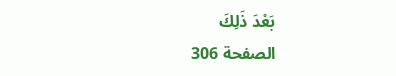بَعْدَ ذَلِكَ
الصفحة 306